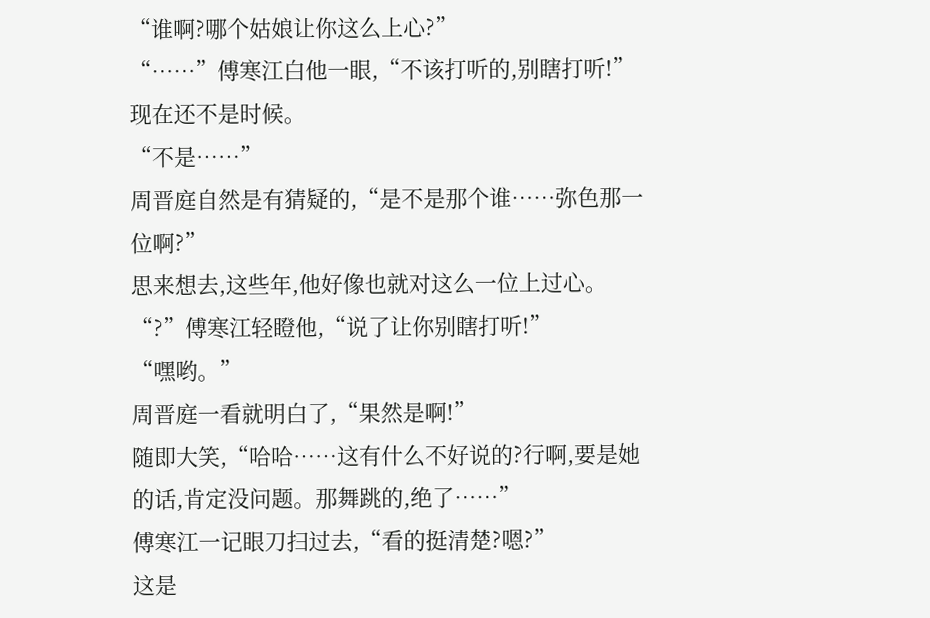“谁啊?哪个姑娘让你这么上心?”
“……”傅寒江白他一眼,“不该打听的,别瞎打听!”
现在还不是时候。
“不是……”
周晋庭自然是有猜疑的,“是不是那个谁……弥色那一位啊?”
思来想去,这些年,他好像也就对这么一位上过心。
“?”傅寒江轻瞪他,“说了让你别瞎打听!”
“嘿哟。”
周晋庭一看就明白了,“果然是啊!”
随即大笑,“哈哈……这有什么不好说的?行啊,要是她的话,肯定没问题。那舞跳的,绝了……”
傅寒江一记眼刀扫过去,“看的挺清楚?嗯?”
这是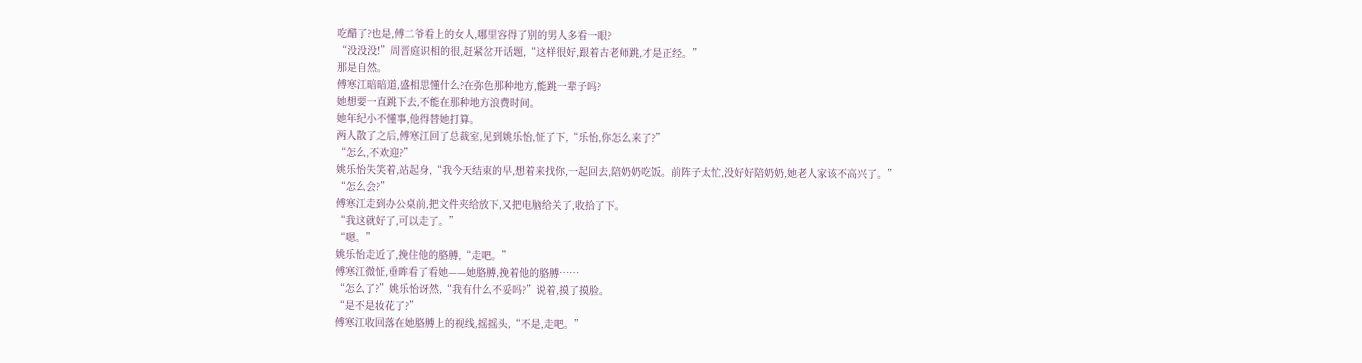吃醋了?也是,傅二爷看上的女人,哪里容得了别的男人多看一眼?
“没没没!”周晋庭识相的很,赶紧岔开话题,“这样很好,跟着古老师跳,才是正经。”
那是自然。
傅寒江暗暗道,盛相思懂什么?在弥色那种地方,能跳一辈子吗?
她想要一直跳下去,不能在那种地方浪费时间。
她年纪小不懂事,他得替她打算。
两人散了之后,傅寒江回了总裁室,见到姚乐怡,怔了下,“乐怡,你怎么来了?”
“怎么,不欢迎?”
姚乐怡失笑着,站起身,“我今天结束的早,想着来找你,一起回去,陪奶奶吃饭。前阵子太忙,没好好陪奶奶,她老人家该不高兴了。”
“怎么会?”
傅寒江走到办公桌前,把文件夹给放下,又把电脑给关了,收拾了下。
“我这就好了,可以走了。”
“嗯。”
姚乐怡走近了,挽住他的胳膊,“走吧。”
傅寒江微怔,垂眸看了看她——她胳膊,挽着他的胳膊……
“怎么了?”姚乐怡讶然,“我有什么不妥吗?”说着,摸了摸脸。
“是不是妆花了?”
傅寒江收回落在她胳膊上的视线,摇摇头,“不是,走吧。”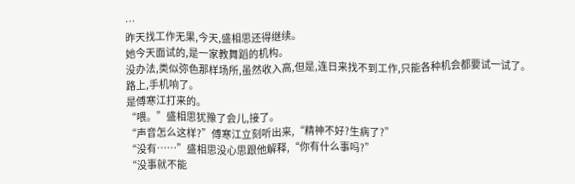…
昨天找工作无果,今天,盛相思还得继续。
她今天面试的,是一家教舞蹈的机构。
没办法,类似弥色那样场所,虽然收入高,但是,连日来找不到工作,只能各种机会都要试一试了。
路上,手机响了。
是傅寒江打来的。
“喂。”盛相思犹豫了会儿,接了。
“声音怎么这样?”傅寒江立刻听出来,“精神不好?生病了?”
“没有……”盛相思没心思跟他解释,“你有什么事吗?”
“没事就不能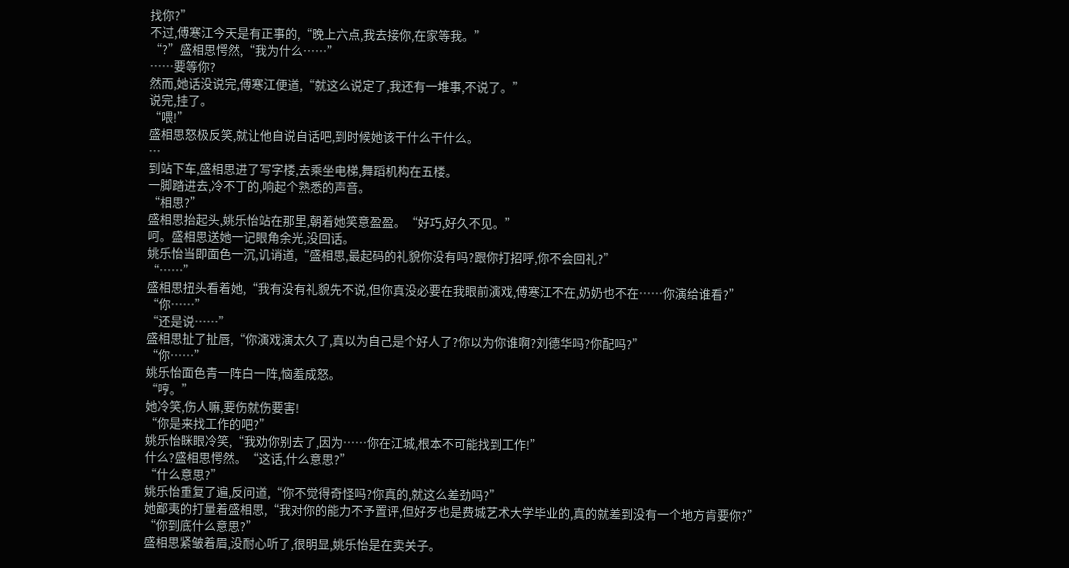找你?”
不过,傅寒江今天是有正事的,“晚上六点,我去接你,在家等我。”
“?”盛相思愕然,“我为什么……”
……要等你?
然而,她话没说完,傅寒江便道,“就这么说定了,我还有一堆事,不说了。”
说完,挂了。
“喂!”
盛相思怒极反笑,就让他自说自话吧,到时候她该干什么干什么。
…
到站下车,盛相思进了写字楼,去乘坐电梯,舞蹈机构在五楼。
一脚踏进去,冷不丁的,响起个熟悉的声音。
“相思?”
盛相思抬起头,姚乐怡站在那里,朝着她笑意盈盈。“好巧,好久不见。”
呵。盛相思送她一记眼角余光,没回话。
姚乐怡当即面色一沉,讥诮道,“盛相思,最起码的礼貌你没有吗?跟你打招呼,你不会回礼?”
“……”
盛相思扭头看着她,“我有没有礼貌先不说,但你真没必要在我眼前演戏,傅寒江不在,奶奶也不在……你演给谁看?”
“你……”
“还是说……”
盛相思扯了扯唇,“你演戏演太久了,真以为自己是个好人了?你以为你谁啊?刘德华吗?你配吗?”
“你……”
姚乐怡面色青一阵白一阵,恼羞成怒。
“哼。”
她冷笑,伤人嘛,要伤就伤要害!
“你是来找工作的吧?”
姚乐怡眯眼冷笑,“我劝你别去了,因为……你在江城,根本不可能找到工作!”
什么?盛相思愕然。“这话,什么意思?”
“什么意思?”
姚乐怡重复了遍,反问道,“你不觉得奇怪吗?你真的,就这么差劲吗?”
她鄙夷的打量着盛相思,“我对你的能力不予置评,但好歹也是费城艺术大学毕业的,真的就差到没有一个地方肯要你?”
“你到底什么意思?”
盛相思紧皱着眉,没耐心听了,很明显,姚乐怡是在卖关子。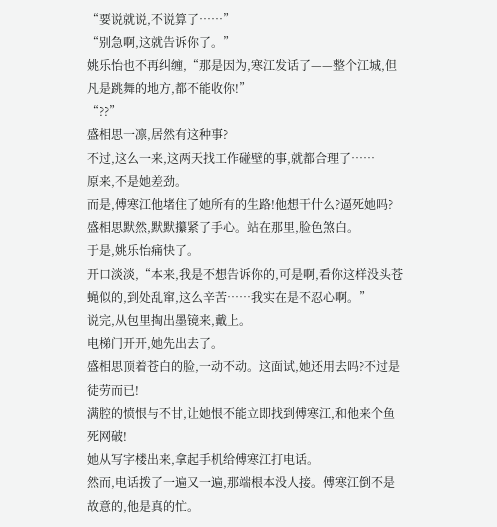“要说就说,不说算了……”
“别急啊,这就告诉你了。”
姚乐怡也不再纠缠,“那是因为,寒江发话了——整个江城,但凡是跳舞的地方,都不能收你!”
“??”
盛相思一凛,居然有这种事?
不过,这么一来,这两天找工作碰壁的事,就都合理了……
原来,不是她差劲。
而是,傅寒江他堵住了她所有的生路!他想干什么?逼死她吗?
盛相思默然,默默攥紧了手心。站在那里,脸色煞白。
于是,姚乐怡痛快了。
开口淡淡,“本来,我是不想告诉你的,可是啊,看你这样没头苍蝇似的,到处乱窜,这么辛苦……我实在是不忍心啊。”
说完,从包里掏出墨镜来,戴上。
电梯门开开,她先出去了。
盛相思顶着苍白的脸,一动不动。这面试,她还用去吗?不过是徒劳而已!
满腔的愤恨与不甘,让她恨不能立即找到傅寒江,和他来个鱼死网破!
她从写字楼出来,拿起手机给傅寒江打电话。
然而,电话拨了一遍又一遍,那端根本没人接。傅寒江倒不是故意的,他是真的忙。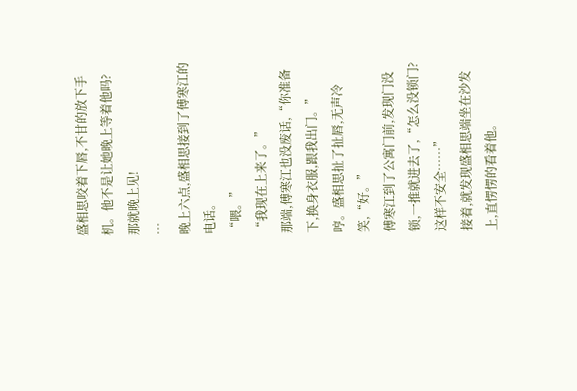盛相思咬着下唇,不甘的放下手机。他不是让她晚上等着他吗?
那就晚上见!
…
晚上六点,盛相思接到了傅寒江的电话。
“喂。”
“我现在上来了。”
那端,傅寒江也没废话,“你准备下,换身衣服,跟我出门。”
哼。盛相思扯了扯唇,无声冷笑,“好。”
傅寒江到了公寓门前,发现门没锁,一推就进去了,“怎么没锁门?这样不安全……”
接着,就发现盛相思端坐在沙发上,直愣愣的看着他。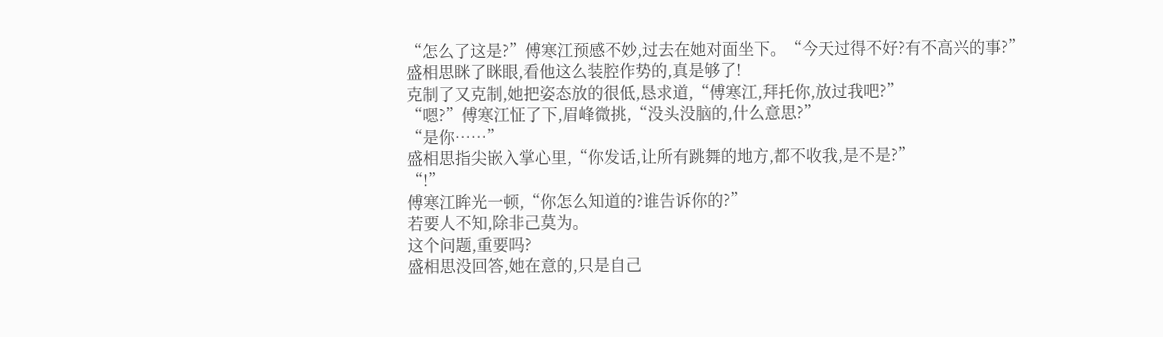“怎么了这是?”傅寒江预感不妙,过去在她对面坐下。“今天过得不好?有不高兴的事?”
盛相思眯了眯眼,看他这么装腔作势的,真是够了!
克制了又克制,她把姿态放的很低,恳求道,“傅寒江,拜托你,放过我吧?”
“嗯?”傅寒江怔了下,眉峰微挑,“没头没脑的,什么意思?”
“是你……”
盛相思指尖嵌入掌心里,“你发话,让所有跳舞的地方,都不收我,是不是?”
“!”
傅寒江眸光一顿,“你怎么知道的?谁告诉你的?”
若要人不知,除非己莫为。
这个问题,重要吗?
盛相思没回答,她在意的,只是自己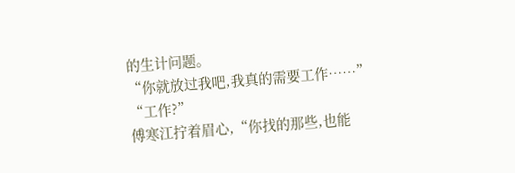的生计问题。
“你就放过我吧,我真的需要工作……”
“工作?”
傅寒江拧着眉心,“你找的那些,也能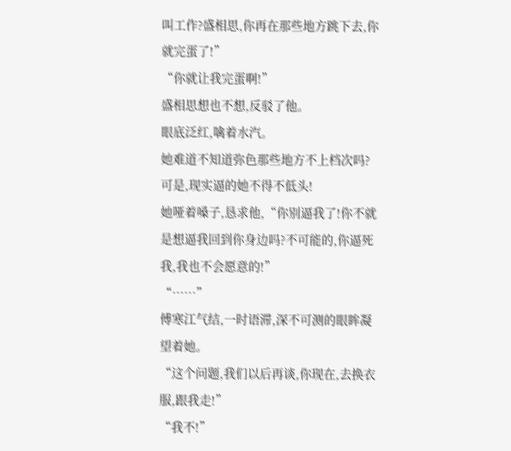叫工作?盛相思,你再在那些地方跳下去,你就完蛋了!”
“你就让我完蛋啊!”
盛相思想也不想,反驳了他。
眼底泛红,噙着水汽。
她难道不知道弥色那些地方不上档次吗?可是,现实逼的她不得不低头!
她哑着嗓子,恳求他,“你别逼我了!你不就是想逼我回到你身边吗?不可能的,你逼死我,我也不会愿意的!”
“……”
傅寒江气结,一时语滞,深不可测的眼眸凝望着她。
“这个问题,我们以后再谈,你现在,去换衣服,跟我走!”
“我不!”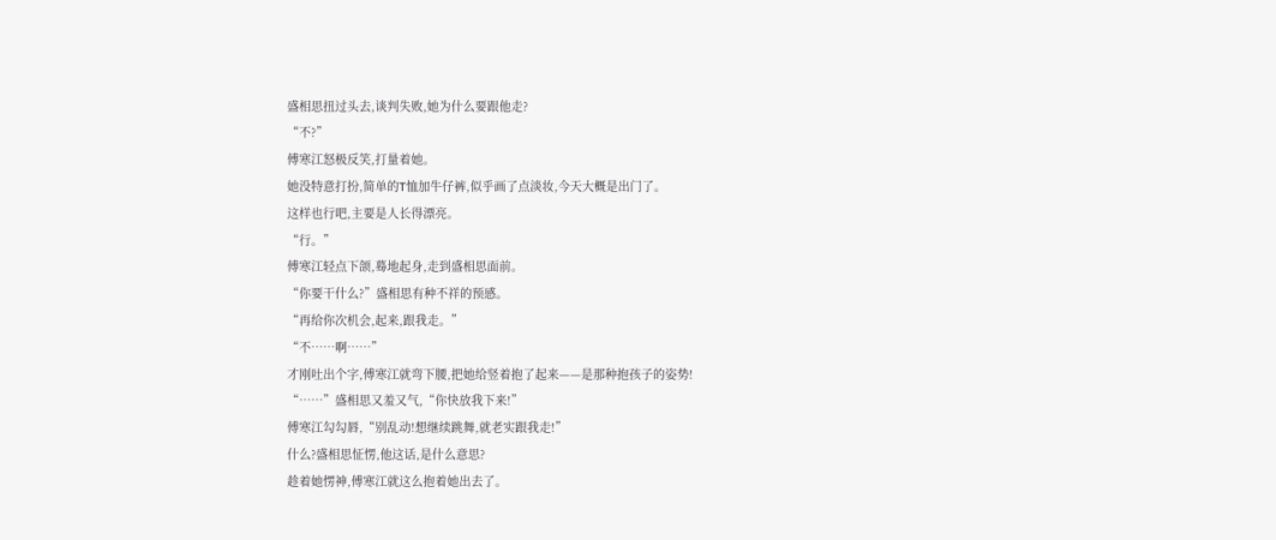盛相思扭过头去,谈判失败,她为什么要跟他走?
“不?”
傅寒江怒极反笑,打量着她。
她没特意打扮,简单的T恤加牛仔裤,似乎画了点淡妆,今天大概是出门了。
这样也行吧,主要是人长得漂亮。
“行。”
傅寒江轻点下颌,蓦地起身,走到盛相思面前。
“你要干什么?”盛相思有种不祥的预感。
“再给你次机会,起来,跟我走。”
“不……啊……”
才刚吐出个字,傅寒江就弯下腰,把她给竖着抱了起来——是那种抱孩子的姿势!
“……”盛相思又羞又气,“你快放我下来!”
傅寒江勾勾唇,“别乱动!想继续跳舞,就老实跟我走!”
什么?盛相思怔愣,他这话,是什么意思?
趁着她愣神,傅寒江就这么抱着她出去了。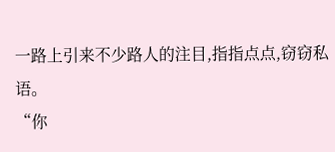一路上引来不少路人的注目,指指点点,窃窃私语。
“你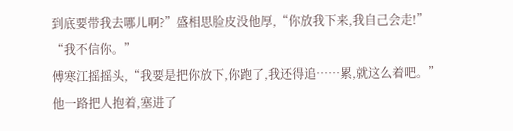到底要带我去哪儿啊?”盛相思脸皮没他厚,“你放我下来,我自己会走!”
“我不信你。”
傅寒江摇摇头,“我要是把你放下,你跑了,我还得追……累,就这么着吧。”
他一路把人抱着,塞进了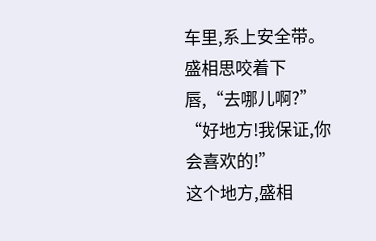车里,系上安全带。
盛相思咬着下唇,“去哪儿啊?”
“好地方!我保证,你会喜欢的!”
这个地方,盛相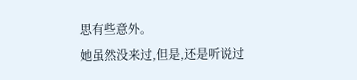思有些意外。
她虽然没来过,但是,还是听说过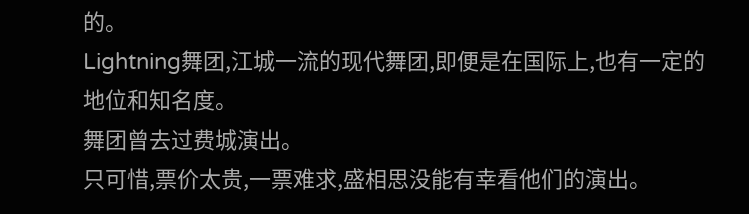的。
Lightning舞团,江城一流的现代舞团,即便是在国际上,也有一定的地位和知名度。
舞团曾去过费城演出。
只可惜,票价太贵,一票难求,盛相思没能有幸看他们的演出。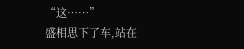“这……”
盛相思下了车,站在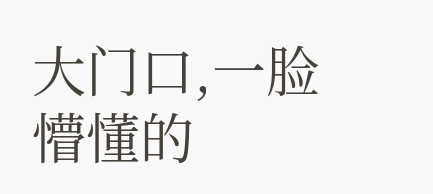大门口,一脸懵懂的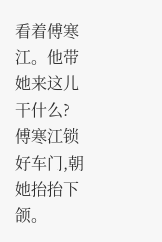看着傅寒江。他带她来这儿干什么?
傅寒江锁好车门,朝她抬抬下颌。